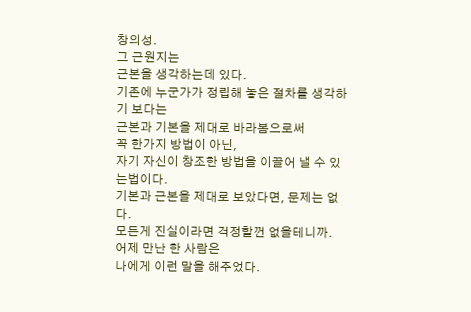창의성.
그 근원지는
근본을 생각하는데 있다.
기존에 누군가가 정립해 놓은 절차를 생각하기 보다는
근본과 기본을 제대로 바라봄으로써
꼭 한가지 방법이 아닌,
자기 자신이 창조한 방법을 이끌어 낼 수 있는법이다.
기본과 근본을 제대로 보았다면, 문제는 없다.
모든게 진실이라면 걱정할껀 없을테니까.
어제 만난 한 사람은
나에게 이런 말을 해주었다.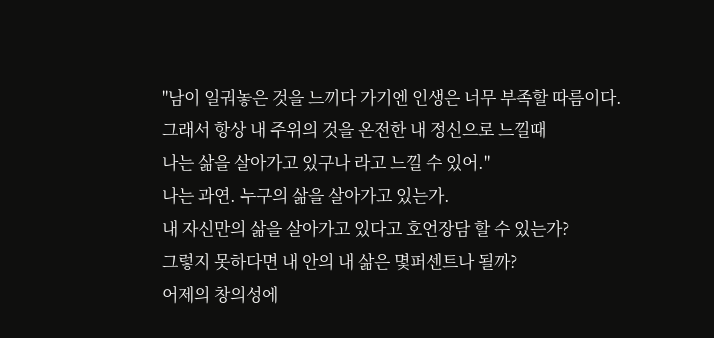"남이 일궈놓은 것을 느끼다 가기엔 인생은 너무 부족할 따름이다.
그래서 항상 내 주위의 것을 온전한 내 정신으로 느낄때
나는 삶을 살아가고 있구나 라고 느낄 수 있어."
나는 과연. 누구의 삶을 살아가고 있는가.
내 자신만의 삶을 살아가고 있다고 호언장담 할 수 있는가?
그렇지 못하다면 내 안의 내 삶은 몇퍼센트나 될까?
어제의 창의성에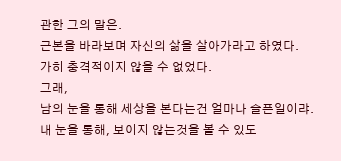관한 그의 말은.
근본을 바라보며 자신의 삶을 살아가라고 하였다.
가히 충격적이지 않을 수 없었다.
그래,
남의 눈을 통해 세상을 본다는건 얼마나 슬픈일이랴.
내 눈을 통해, 보이지 않는것을 볼 수 있도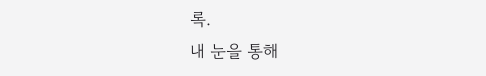록.
내 눈을 통해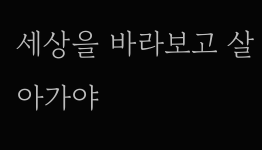세상을 바라보고 살아가야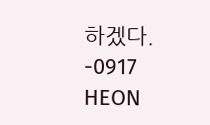하겠다.
-0917 HEON